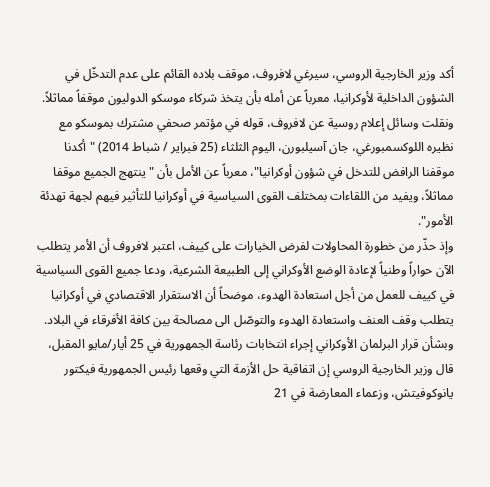أكد وزير الخارجية الروسي، سيرغي لافروف، موقف بلاده القائم على عدم التدخّل في الشؤون الداخلية لأوكرانيا، معرباً عن أمله بأن يتخذ شركاء موسكو الدوليون موقفاً مماثلاً.
ونقلت وسائل إعلام روسية عن لافروف، قوله في مؤتمر صحفي مشترك بموسكو مع نظيره اللوكسمبورغي، جان آسيلبورن، اليوم الثلثاء (25 فبراير / شباط 2014) "أكدنا موقفنا الرافض للتدخل في شؤون أوكرانيا"، معرباً عن الأمل بأن "ينتهج الجميع موقفا مماثلاً، ويفيد من اللقاءات بمختلف القوى السياسية في أوكرانيا للتأثير فيهم لجهة تهدئة الأمور".
وإذ حذّر من خطورة المحاولات لفرض الخيارات على كييف، اعتبر لافروف أن الأمر يتطلب الآن حواراً وطنياً لإعادة الوضع الأوكراني إلى الطبيعة الشرعية، ودعا جميع القوى السياسية في كييف للعمل من أجل استعادة الهدوء، موضحاً أن الاستقرار الاقتصادي في أوكرانيا يتطلب وقف العنف واستعادة الهدوء والتوصّل الى مصالحة بين كافة الأفرقاء في البلاد.
وبشأن قرار البرلمان الأوكراني إجراء انتخابات رئاسة الجمهورية في 25 أيار/مايو المقبل، قال وزير الخارجية الروسي إن اتفاقية حل الأزمة التي وقعها رئيس الجمهورية فيكتور يانوكوفيتش، وزعماء المعارضة في 21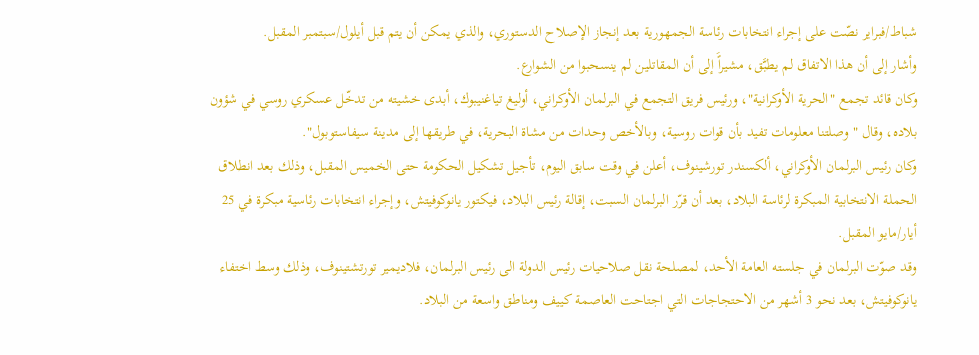شباط/فبراير نصّت على إجراء انتخابات رئاسة الجمهورية بعد إنجاز الإصلاح الدستوري، والذي يمكن أن يتم قبل أيلول/سبتمبر المقبل.
وأشار إلى أن هذا الاتفاق لم يطبَّق، مشيراًَ إلى أن المقاتلين لم ينسحبوا من الشوارع.
وكان قائد تجمع "الحرية الأوكرانية"، ورئيس فريق التجمع في البرلمان الأوكراني، أوليغ تياغنيبوك، أبدى خشيته من تدخّل عسكري روسي في شؤون بلاده، وقال "وصلتنا معلومات تفيد بأن قوات روسية، وبالأخص وحدات من مشاة البحرية، في طريقها إلى مدينة سيفاستوبول".
وكان رئيس البرلمان الأوكراني، ألكسندر تورشينوف، أعلن في وقت سابق اليوم، تأجيل تشكيل الحكومة حتى الخميس المقبل، وذلك بعد انطلاق الحملة الانتخابية المبكرة لرئاسة البلاد، بعد أن قرّر البرلمان السبت، إقالة رئيس البلاد، فيكتور يانوكوفيتش، وإجراء انتخابات رئاسية مبكرة في 25 أيار/مايو المقبل.
وقد صوّت البرلمان في جلسته العامة الأحد، لمصلحة نقل صلاحيات رئيس الدولة الى رئيس البرلمان، فلاديمير تورتشتينوف، وذلك وسط اختفاء يانوكوفيتش، بعد نحو 3 أشهر من الاحتجاجات التي اجتاحت العاصمة كييف ومناطق واسعة من البلاد.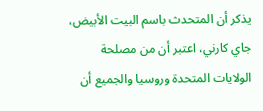يذكر أن المتحدث باسم البيت الأبيض، جاي كارني، اعتبر أن من مصلحة الولايات المتحدة وروسيا والجميع أن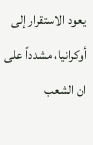يعود الاستقرار إلى أوكرانيا، مشدداً على ان الشعب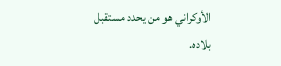الأوكراني هو من يحدد مستقبل بلاده.